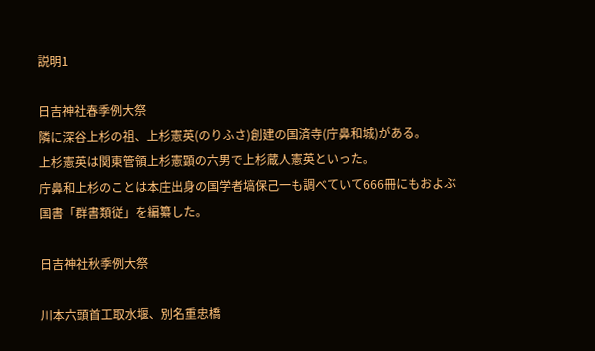説明1

日吉神社春季例大祭
隣に深谷上杉の祖、上杉憲英(のりふさ)創建の国済寺(庁鼻和城)がある。
上杉憲英は関東管領上杉憲顕の六男で上杉蔵人憲英といった。
庁鼻和上杉のことは本庄出身の国学者塙保己一も調べていて666冊にもおよぶ
国書「群書類従」を編纂した。

日吉神社秋季例大祭

川本六頭首工取水堰、別名重忠橋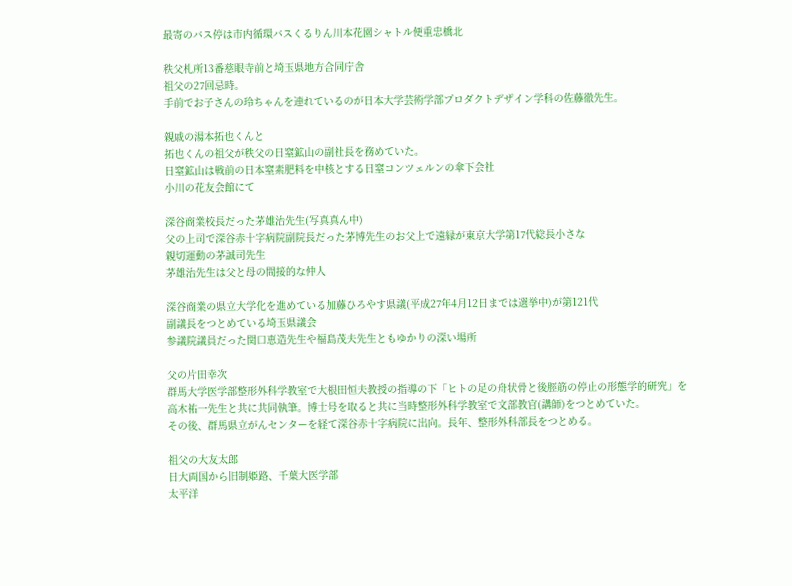最寄のバス停は市内循環バスくるりん川本花園シャトル便重忠橋北

秩父札所13番慈眼寺前と埼玉県地方合同庁舎
祖父の27回忌時。
手前でお子さんの玲ちゃんを連れているのが日本大学芸術学部プロダクトデザイン学科の佐藤徹先生。

親戚の湯本拓也くんと
拓也くんの祖父が秩父の日窒鉱山の副社長を務めていた。
日窒鉱山は戦前の日本窒素肥料を中核とする日窒コンツェルンの傘下会社
小川の花友会館にて

深谷商業校長だった茅雄治先生(写真真ん中)
父の上司で深谷赤十字病院副院長だった茅博先生のお父上で遠縁が東京大学第17代総長小さな
親切運動の茅誠司先生
茅雄治先生は父と母の間接的な仲人

深谷商業の県立大学化を進めている加藤ひろやす県議(平成27年4月12日までは選挙中)が第121代
副議長をつとめている埼玉県議会
参議院議員だった関口恵造先生や福島茂夫先生ともゆかりの深い場所

父の片田幸次
群馬大学医学部整形外科学教室で大根田恒夫教授の指導の下「ヒトの足の舟状骨と後脛筋の停止の形態学的研究」を高木祐一先生と共に共同執筆。博士号を取ると共に当時整形外科学教室で文部教官(講師)をつとめていた。
その後、群馬県立がんセンターを経て深谷赤十字病院に出向。長年、整形外科部長をつとめる。

祖父の大友太郎
日大両国から旧制姫路、千葉大医学部
太平洋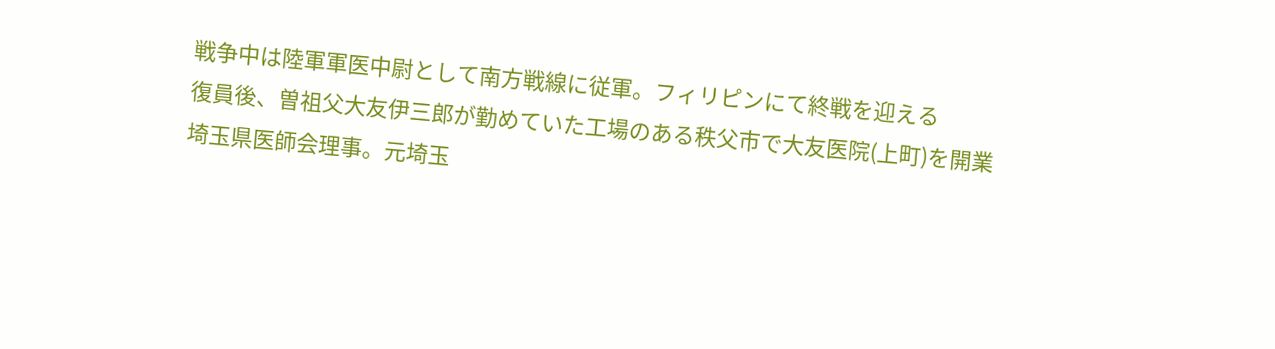戦争中は陸軍軍医中尉として南方戦線に従軍。フィリピンにて終戦を迎える
復員後、曽祖父大友伊三郎が勤めていた工場のある秩父市で大友医院(上町)を開業
埼玉県医師会理事。元埼玉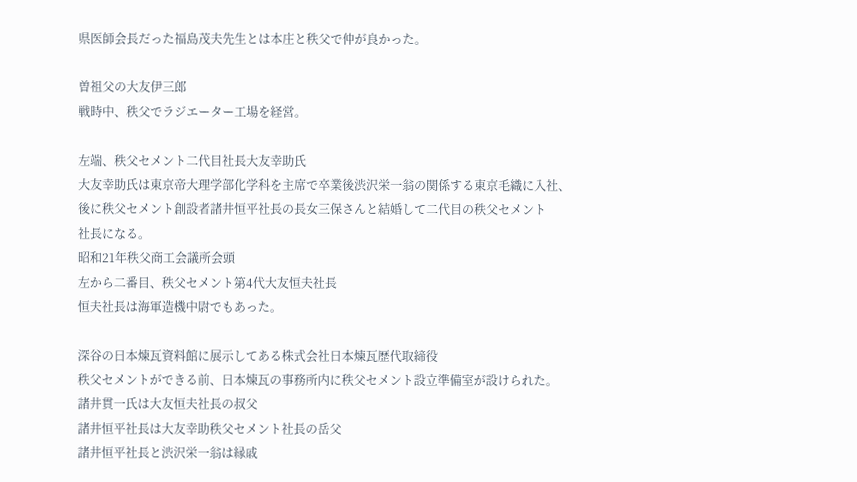県医師会長だった福島茂夫先生とは本庄と秩父で仲が良かった。

曽祖父の大友伊三郎
戦時中、秩父でラジエーター工場を経営。

左端、秩父セメント二代目社長大友幸助氏
大友幸助氏は東京帝大理学部化学科を主席で卒業後渋沢栄一翁の関係する東京毛織に入社、
後に秩父セメント創設者諸井恒平社長の長女三保さんと結婚して二代目の秩父セメント
社長になる。
昭和21年秩父商工会議所会頭
左から二番目、秩父セメント第4代大友恒夫社長
恒夫社長は海軍造機中尉でもあった。

深谷の日本煉瓦資料館に展示してある株式会社日本煉瓦歴代取締役
秩父セメントができる前、日本煉瓦の事務所内に秩父セメント設立準備室が設けられた。
諸井貫一氏は大友恒夫社長の叔父
諸井恒平社長は大友幸助秩父セメント社長の岳父
諸井恒平社長と渋沢栄一翁は縁戚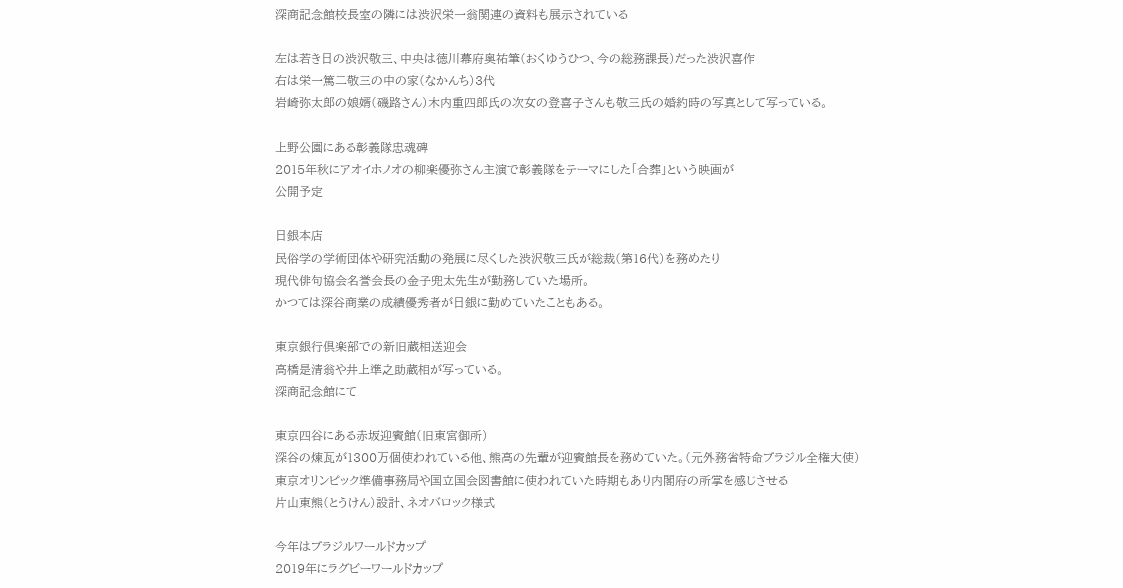深商記念館校長室の隣には渋沢栄一翁関連の資料も展示されている

左は若き日の渋沢敬三、中央は徳川幕府奥祐筆(おくゆうひつ、今の総務課長)だった渋沢喜作
右は栄一篤二敬三の中の家(なかんち)3代
岩崎弥太郎の娘婿(磯路さん)木内重四郎氏の次女の登喜子さんも敬三氏の婚約時の写真として写っている。

上野公園にある彰義隊忠魂碑
2015年秋にアオイホノオの柳楽優弥さん主演で彰義隊をテーマにした「合葬」という映画が
公開予定

日銀本店
民俗学の学術団体や研究活動の発展に尽くした渋沢敬三氏が総裁(第16代)を務めたり
現代俳句協会名誉会長の金子兜太先生が勤務していた場所。
かつては深谷商業の成績優秀者が日銀に勤めていたこともある。

東京銀行倶楽部での新旧蔵相送迎会
高橋是清翁や井上準之助蔵相が写っている。
深商記念館にて

東京四谷にある赤坂迎賓館(旧東宮御所)
深谷の煉瓦が1300万個使われている他、熊高の先輩が迎賓館長を務めていた。(元外務省特命ブラジル全権大使)
東京オリンピック準備事務局や国立国会図書館に使われていた時期もあり内閣府の所掌を感じさせる
片山東熊(とうけん)設計、ネオバロック様式

今年はブラジルワールドカップ
2019年にラグビーワールドカップ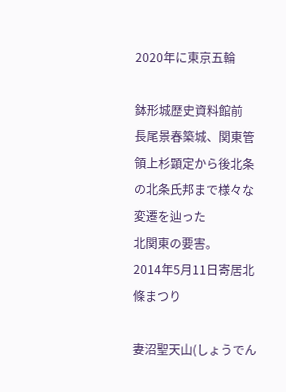2020年に東京五輪

鉢形城歴史資料館前
長尾景春築城、関東管領上杉顕定から後北条の北条氏邦まで様々な変遷を辿った
北関東の要害。
2014年5月11日寄居北條まつり

妻沼聖天山(しょうでん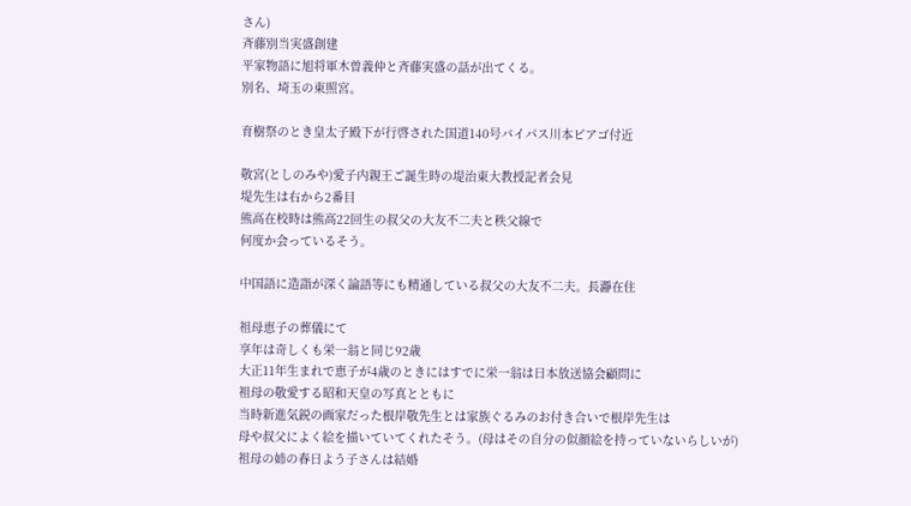さん)
斉藤別当実盛創建
平家物語に旭将軍木曽義仲と斉藤実盛の話が出てくる。
別名、埼玉の東照宮。

育樹祭のとき皇太子殿下が行啓された国道140号バイパス川本ピアゴ付近

敬宮(としのみや)愛子内親王ご誕生時の堤治東大教授記者会見
堤先生は右から2番目
熊高在校時は熊高22回生の叔父の大友不二夫と秩父線で
何度か会っているそう。

中国語に造詣が深く論語等にも精通している叔父の大友不二夫。長瀞在住

祖母恵子の葬儀にて
享年は奇しくも栄一翁と同じ92歳
大正11年生まれで恵子が4歳のときにはすでに栄一翁は日本放送協会顧問に
祖母の敬愛する昭和天皇の写真とともに
当時新進気鋭の画家だった根岸敬先生とは家族ぐるみのお付き合いで根岸先生は
母や叔父によく絵を描いていてくれたそう。(母はその自分の似顔絵を持っていないらしいが)
祖母の姉の春日よう子さんは結婚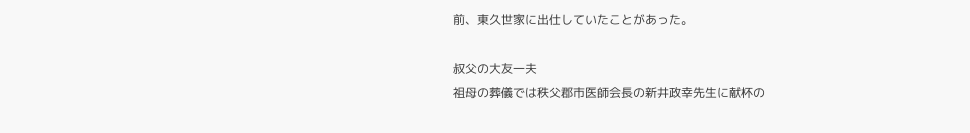前、東久世家に出仕していたことがあった。

叔父の大友一夫
祖母の葬儀では秩父郡市医師会長の新井政幸先生に献杯の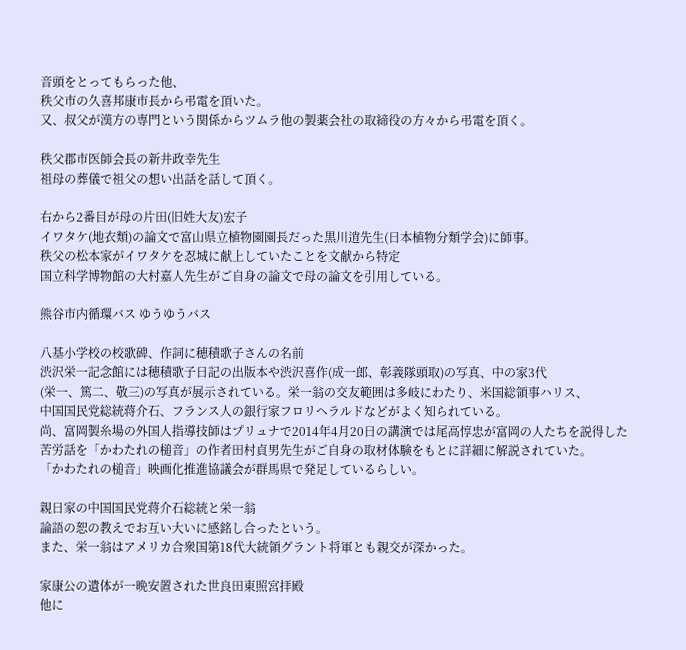音頭をとってもらった他、
秩父市の久喜邦康市長から弔電を頂いた。
又、叔父が漢方の専門という関係からツムラ他の製薬会社の取締役の方々から弔電を頂く。

秩父郡市医師会長の新井政幸先生
祖母の葬儀で祖父の想い出話を話して頂く。

右から2番目が母の片田(旧姓大友)宏子
イワタケ(地衣類)の論文で富山県立植物園園長だった黒川逍先生(日本植物分類学会)に師事。
秩父の松本家がイワタケを忍城に献上していたことを文献から特定
国立科学博物館の大村嘉人先生がご自身の論文で母の論文を引用している。

熊谷市内循環バス ゆうゆうバス

八基小学校の校歌碑、作詞に穂積歌子さんの名前
渋沢栄一記念館には穂積歌子日記の出版本や渋沢喜作(成一郎、彰義隊頭取)の写真、中の家3代
(栄一、篤二、敬三)の写真が展示されている。栄一翁の交友範囲は多岐にわたり、米国総領事ハリス、
中国国民党総統蒋介石、フランス人の銀行家フロリヘラルドなどがよく知られている。
尚、富岡製糸場の外国人指導技師はプリュナで2014年4月20日の講演では尾高惇忠が富岡の人たちを説得した
苦労話を「かわたれの槌音」の作者田村貞男先生がご自身の取材体験をもとに詳細に解説されていた。
「かわたれの槌音」映画化推進協議会が群馬県で発足しているらしい。

親日家の中国国民党蒋介石総統と栄一翁
論語の恕の教えでお互い大いに感銘し合ったという。
また、栄一翁はアメリカ合衆国第18代大統領グラント将軍とも親交が深かった。

家康公の遺体が一晩安置された世良田東照宮拝殿
他に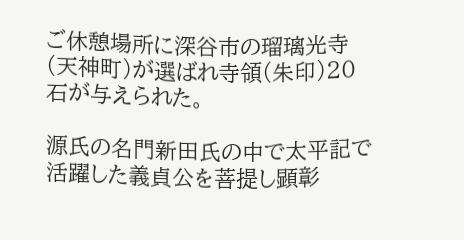ご休憩場所に深谷市の瑠璃光寺(天神町)が選ばれ寺領(朱印)20石が与えられた。

源氏の名門新田氏の中で太平記で活躍した義貞公を菩提し顕彰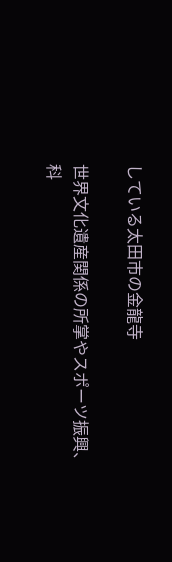している太田市の金龍寺

世界文化遺産関係の所掌やスポーツ振興、科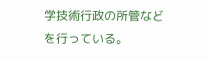学技術行政の所管などを行っている。